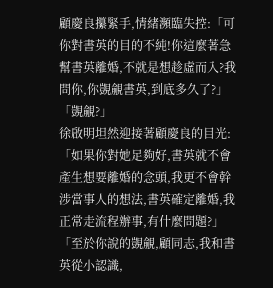顧慶良攥緊手,情緒瀕臨失控:「可你對書英的目的不純!你這麼著急幫書英離婚,不就是想趁虛而入?我問你,你覬覦書英,到底多久了?」
「覬覦?」
徐啟明坦然迎接著顧慶良的目光:「如果你對她足夠好,書英就不會產生想要離婚的念頭,我更不會幹涉當事人的想法,書英確定離婚,我正常走流程辦事,有什麼問題?」
「至於你說的覬覦,顧同志,我和書英從小認識,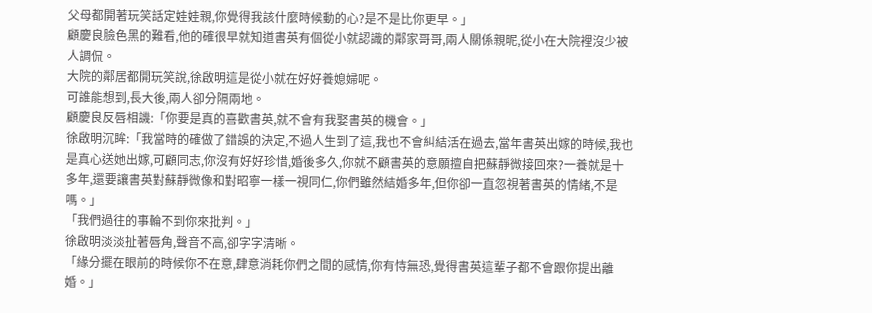父母都開著玩笑話定娃娃親,你覺得我該什麼時候動的心?是不是比你更早。」
顧慶良臉色黑的難看,他的確很早就知道書英有個從小就認識的鄰家哥哥,兩人關係親昵,從小在大院裡沒少被人調侃。
大院的鄰居都開玩笑說,徐啟明這是從小就在好好養媳婦呢。
可誰能想到,長大後,兩人卻分隔兩地。
顧慶良反唇相譏:「你要是真的喜歡書英,就不會有我娶書英的機會。」
徐啟明沉眸:「我當時的確做了錯誤的決定,不過人生到了這,我也不會糾結活在過去,當年書英出嫁的時候,我也是真心送她出嫁,可顧同志,你沒有好好珍惜,婚後多久,你就不顧書英的意願擅自把蘇靜微接回來?一養就是十多年,還要讓書英對蘇靜微像和對昭寧一樣一視同仁,你們雖然結婚多年,但你卻一直忽視著書英的情緒,不是嗎。」
「我們過往的事輪不到你來批判。」
徐啟明淡淡扯著唇角,聲音不高,卻字字清晰。
「緣分擺在眼前的時候你不在意,肆意消耗你們之間的感情,你有恃無恐,覺得書英這輩子都不會跟你提出離婚。」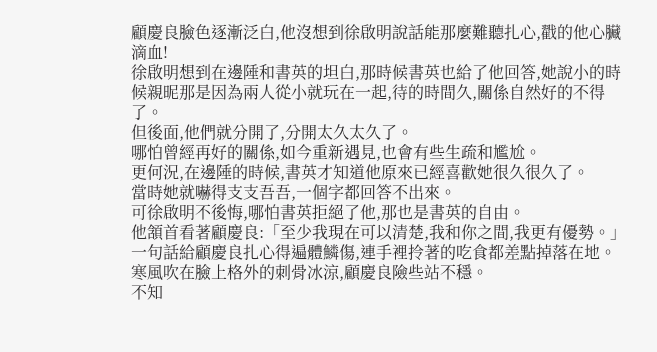顧慶良臉色逐漸泛白,他沒想到徐啟明說話能那麼難聽扎心,戳的他心臟滴血!
徐啟明想到在邊陲和書英的坦白,那時候書英也給了他回答,她說小的時候親昵那是因為兩人從小就玩在一起,待的時間久,關係自然好的不得了。
但後面,他們就分開了,分開太久太久了。
哪怕曾經再好的關係,如今重新遇見,也會有些生疏和尷尬。
更何況,在邊陲的時候,書英才知道他原來已經喜歡她很久很久了。
當時她就嚇得支支吾吾,一個字都回答不出來。
可徐啟明不後悔,哪怕書英拒絕了他,那也是書英的自由。
他頷首看著顧慶良:「至少我現在可以清楚,我和你之間,我更有優勢。」
一句話給顧慶良扎心得遍體鱗傷,連手裡拎著的吃食都差點掉落在地。
寒風吹在臉上格外的刺骨冰涼,顧慶良險些站不穩。
不知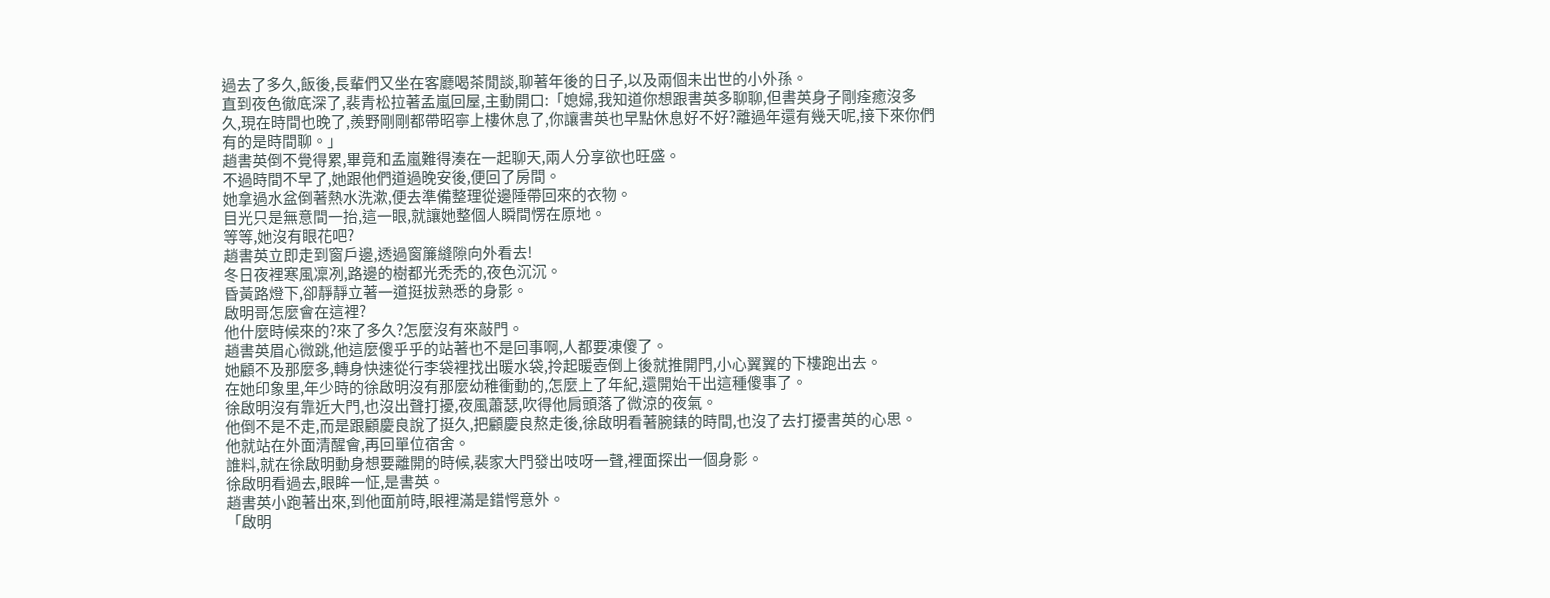過去了多久,飯後,長輩們又坐在客廳喝茶閒談,聊著年後的日子,以及兩個未出世的小外孫。
直到夜色徹底深了,裴青松拉著孟嵐回屋,主動開口:「媳婦,我知道你想跟書英多聊聊,但書英身子剛痊癒沒多久,現在時間也晚了,羨野剛剛都帶昭寧上樓休息了,你讓書英也早點休息好不好?離過年還有幾天呢,接下來你們有的是時間聊。」
趙書英倒不覺得累,畢竟和孟嵐難得湊在一起聊天,兩人分享欲也旺盛。
不過時間不早了,她跟他們道過晚安後,便回了房間。
她拿過水盆倒著熱水洗漱,便去準備整理從邊陲帶回來的衣物。
目光只是無意間一抬,這一眼,就讓她整個人瞬間愣在原地。
等等,她沒有眼花吧?
趙書英立即走到窗戶邊,透過窗簾縫隙向外看去!
冬日夜裡寒風凜冽,路邊的樹都光禿禿的,夜色沉沉。
昏黃路燈下,卻靜靜立著一道挺拔熟悉的身影。
啟明哥怎麼會在這裡?
他什麼時候來的?來了多久?怎麼沒有來敲門。
趙書英眉心微跳,他這麼傻乎乎的站著也不是回事啊,人都要凍傻了。
她顧不及那麼多,轉身快速從行李袋裡找出暖水袋,拎起暖壺倒上後就推開門,小心翼翼的下樓跑出去。
在她印象里,年少時的徐啟明沒有那麼幼稚衝動的,怎麼上了年紀,還開始干出這種傻事了。
徐啟明沒有靠近大門,也沒出聲打擾,夜風蕭瑟,吹得他肩頭落了微涼的夜氣。
他倒不是不走,而是跟顧慶良說了挺久,把顧慶良熬走後,徐啟明看著腕錶的時間,也沒了去打擾書英的心思。
他就站在外面清醒會,再回單位宿舍。
誰料,就在徐啟明動身想要離開的時候,裴家大門發出吱呀一聲,裡面探出一個身影。
徐啟明看過去,眼眸一怔,是書英。
趙書英小跑著出來,到他面前時,眼裡滿是錯愕意外。
「啟明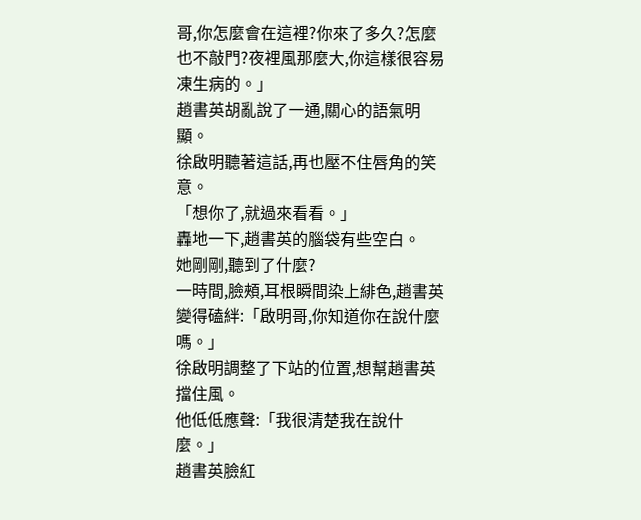哥,你怎麼會在這裡?你來了多久?怎麼也不敲門?夜裡風那麼大,你這樣很容易凍生病的。」
趙書英胡亂說了一通,關心的語氣明顯。
徐啟明聽著這話,再也壓不住唇角的笑意。
「想你了,就過來看看。」
轟地一下,趙書英的腦袋有些空白。
她剛剛,聽到了什麼?
一時間,臉頰,耳根瞬間染上緋色,趙書英變得磕絆:「啟明哥,你知道你在說什麼嗎。」
徐啟明調整了下站的位置,想幫趙書英擋住風。
他低低應聲:「我很清楚我在說什麼。」
趙書英臉紅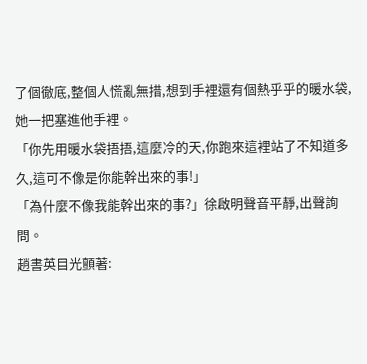了個徹底,整個人慌亂無措,想到手裡還有個熱乎乎的暖水袋,她一把塞進他手裡。
「你先用暖水袋捂捂,這麼冷的天,你跑來這裡站了不知道多久,這可不像是你能幹出來的事!」
「為什麼不像我能幹出來的事?」徐啟明聲音平靜,出聲詢問。
趙書英目光顫著: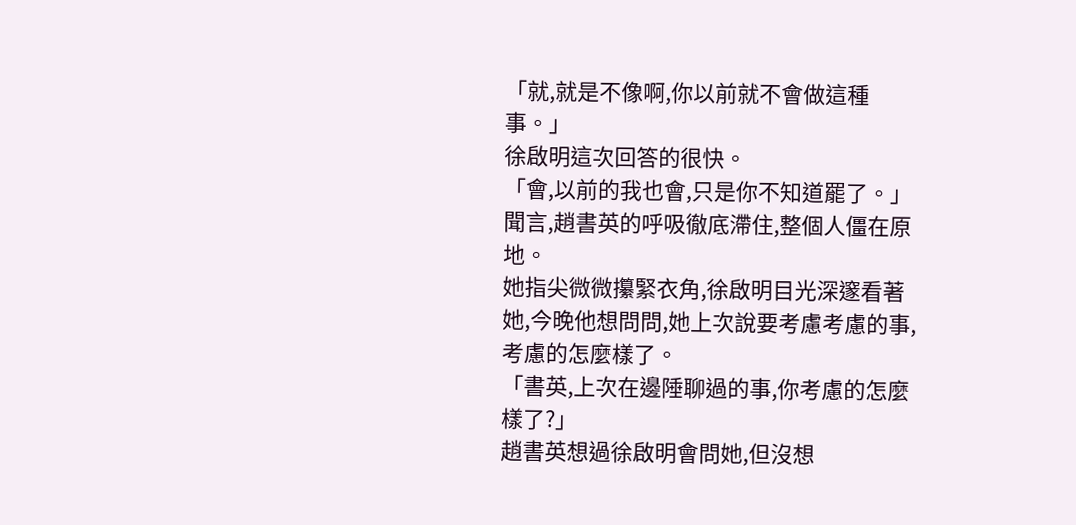「就,就是不像啊,你以前就不會做這種事。」
徐啟明這次回答的很快。
「會,以前的我也會,只是你不知道罷了。」
聞言,趙書英的呼吸徹底滯住,整個人僵在原地。
她指尖微微攥緊衣角,徐啟明目光深邃看著她,今晚他想問問,她上次說要考慮考慮的事,考慮的怎麼樣了。
「書英,上次在邊陲聊過的事,你考慮的怎麼樣了?」
趙書英想過徐啟明會問她,但沒想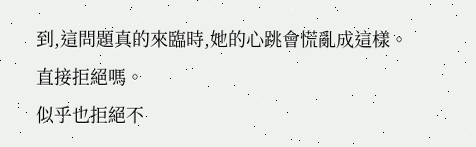到,這問題真的來臨時,她的心跳會慌亂成這樣。
直接拒絕嗎。
似乎也拒絕不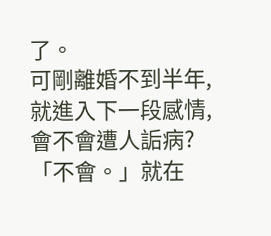了。
可剛離婚不到半年,就進入下一段感情,會不會遭人詬病?
「不會。」就在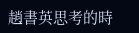趙書英思考的時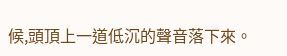候,頭頂上一道低沉的聲音落下來。